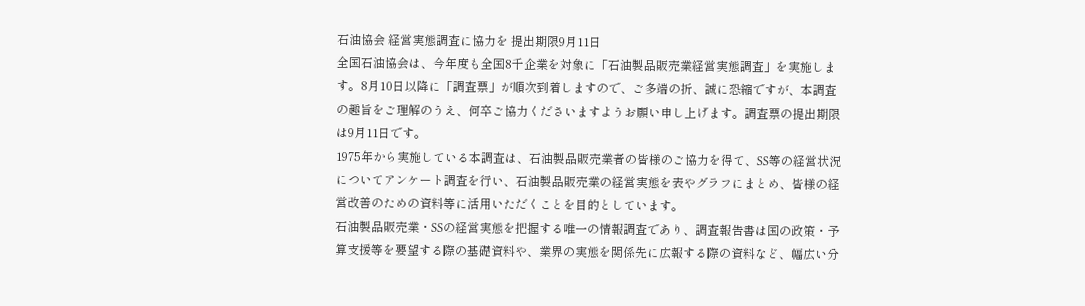石油協会 経営実態調査に協力を 提出期限9月11日
全国石油協会は、今年度も全国8千企業を対象に「石油製品販売業経営実態調査」を実施します。8月10日以降に「調査票」が順次到着しますので、ご多端の折、誠に恐縮ですが、本調査の趣旨をご理解のうえ、何卒ご協力くださいますようお願い申し上げます。調査票の提出期限は9月11日です。
1975年から実施している本調査は、石油製品販売業者の皆様のご協力を得て、SS等の経営状況についてアンケート調査を行い、石油製品販売業の経営実態を表やグラフにまとめ、皆様の経営改善のための資料等に活用いただくことを目的としています。
石油製品販売業・SSの経営実態を把握する唯一の情報調査であり、調査報告書は国の政策・予算支援等を要望する際の基礎資料や、業界の実態を関係先に広報する際の資料など、幅広い分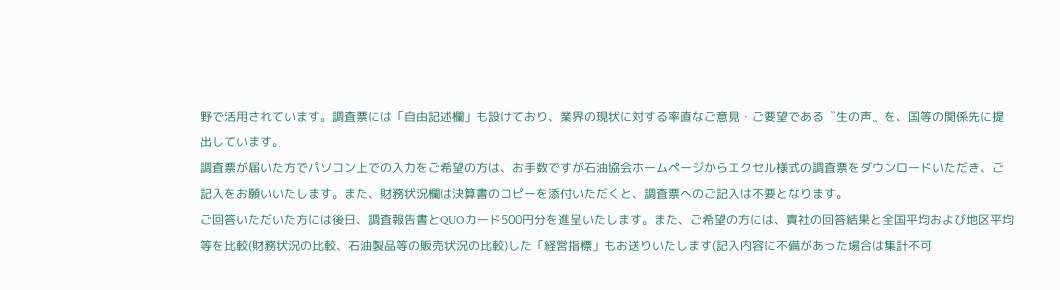野で活用されています。調査票には「自由記述欄」も設けており、業界の現状に対する率直なご意見・ご要望である〝生の声〟を、国等の関係先に提出しています。
調査票が届いた方でパソコン上での入力をご希望の方は、お手数ですが石油協会ホームページからエクセル様式の調査票をダウンロードいただき、ご記入をお願いいたします。また、財務状況欄は決算書のコピーを添付いただくと、調査票へのご記入は不要となります。
ご回答いただいた方には後日、調査報告書とQUOカード500円分を進呈いたします。また、ご希望の方には、貴社の回答結果と全国平均および地区平均等を比較(財務状況の比較、石油製品等の販売状況の比較)した「経営指標」もお送りいたします(記入内容に不備があった場合は集計不可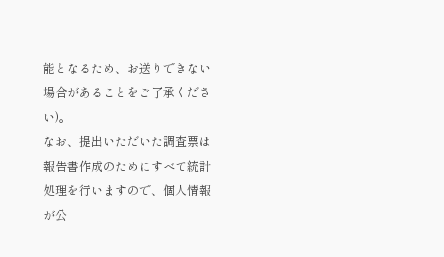能となるため、お送りできない場合があることをご了承ください)。
なお、提出いただいた調査票は報告書作成のためにすべて統計処理を行いますので、個人情報が公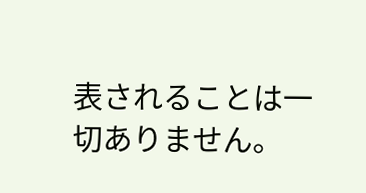表されることは一切ありません。